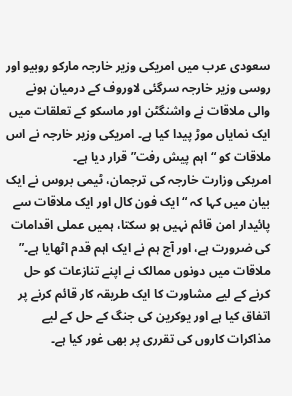سعودی عرب میں امریکی وزیر خارجہ مارکو روبیو اور روسی وزیر خارجہ سرگئی لاوروف کے درمیان ہونے والی ملاقات نے واشنگٹن اور ماسکو کے تعلقات میں ایک نمایاں موڑ پیدا کیا ہے۔ امریکی وزیر خارجہ نے اس ملاقات کو “اہم پیش رفت” قرار دیا ہے۔
امریکی وزارت خارجہ کی ترجمان، ٹیمی بروس نے ایک بیان میں کہا کہ “ایک فون کال اور ایک ملاقات سے پائیدار امن قائم نہیں ہو سکتا، ہمیں عملی اقدامات کی ضرورت ہے، اور آج ہم نے ایک اہم قدم اٹھایا ہے۔” ملاقات میں دونوں ممالک نے اپنے تنازعات کو حل کرنے کے لیے مشاورت کا ایک طریقہ کار قائم کرنے پر اتفاق کیا ہے اور یوکرین کی جنگ کے حل کے لیے مذاکرات کاروں کی تقرری پر بھی غور کیا ہے۔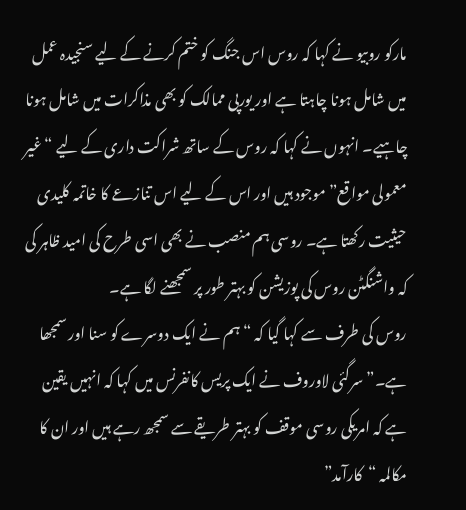مارکو روبیو نے کہا کہ روس اس جنگ کو ختم کرنے کے لیے سنجیدہ عمل میں شامل ہونا چاہتا ہے اور یورپی ممالک کو بھی مذاکرات میں شامل ہونا چاہیے۔ انہوں نے کہا کہ روس کے ساتھ شراکت داری کے لیے “غیر معمولی مواقع” موجود ہیں اور اس کے لیے اس تنازعے کا خاتمہ کلیدی حیثیت رکھتا ہے۔ روسی ہم منصب نے بھی اسی طرح کی امید ظاہر کی کہ واشنگٹن روس کی پوزیشن کو بہتر طور پر سمجھنے لگا ہے۔
روس کی طرف سے کہا گیا کہ “ہم نے ایک دوسرے کو سنا اور سمجھا ہے۔” سرگئی لاوروف نے ایک پریس کانفرنس میں کہا کہ انہیں یقین ہے کہ امریکی روسی موقف کو بہتر طریقے سے سمجھ رہے ہیں اور ان کا مکالمہ “کارآمد”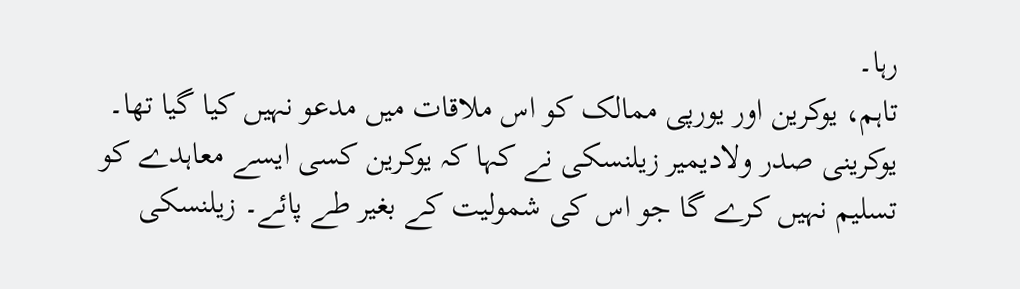رہا۔
تاہم، یوکرین اور یورپی ممالک کو اس ملاقات میں مدعو نہیں کیا گیا تھا۔ یوکرینی صدر ولادیمیر زیلنسکی نے کہا کہ یوکرین کسی ایسے معاہدے کو تسلیم نہیں کرے گا جو اس کی شمولیت کے بغیر طے پائے۔ زیلنسکی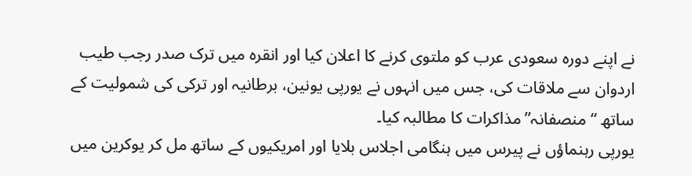نے اپنے دورہ سعودی عرب کو ملتوی کرنے کا اعلان کیا اور انقرہ میں ترک صدر رجب طیب اردوان سے ملاقات کی، جس میں انہوں نے یورپی یونین، برطانیہ اور ترکی کی شمولیت کے ساتھ “منصفانہ” مذاکرات کا مطالبہ کیا۔
یورپی رہنماؤں نے پیرس میں ہنگامی اجلاس بلایا اور امریکیوں کے ساتھ مل کر یوکرین میں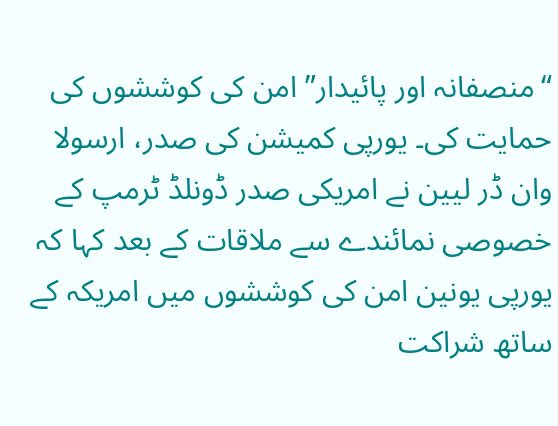“منصفانہ اور پائیدار” امن کی کوششوں کی حمایت کی۔ یورپی کمیشن کی صدر، ارسولا وان ڈر لیین نے امریکی صدر ڈونلڈ ٹرمپ کے خصوصی نمائندے سے ملاقات کے بعد کہا کہ یورپی یونین امن کی کوششوں میں امریکہ کے ساتھ شراکت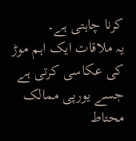کرنا چاہتی ہے۔
یہ ملاقات ایک اہم موڑ کی عکاسی کرتی ہے جسے یورپی ممالک محتاط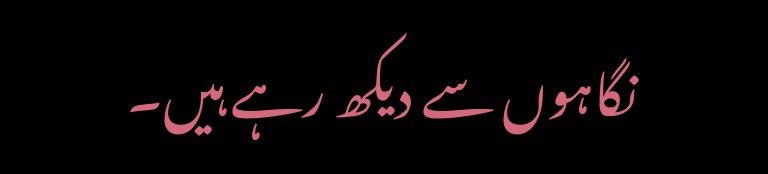نگاہوں سے دیکھ رہے ہیں۔